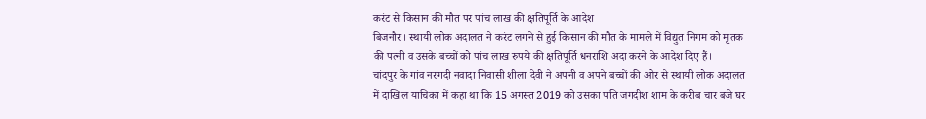करंट से किसान की मौत पर पांच लाख की क्षतिपूर्ति के आदेश
बिजनौर। स्थायी लोक अदालत ने करंट लगने से हुई किसान की मौत के मामले में विद्युत निगम को मृतक की पत्नी व उसके बच्चों को पांच लाख रुपये की क्षतिपूर्ति धनराशि अदा करने के आदेश दिए हैं।
चांदपुर के गांव नरगदी नवादा निवासी शीला देवी ने अपनी व अपने बच्चों की ओर से स्थायी लोक अदालत में दाखिल याचिका में कहा था कि 15 अगस्त 2019 को उसका पति जगदीश शाम के करीब चार बजे घर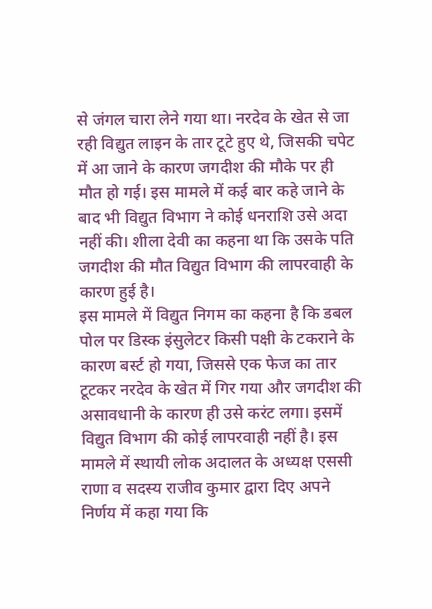से जंगल चारा लेने गया था। नरदेव के खेत से जा रही विद्युत लाइन के तार टूटे हुए थे, जिसकी चपेट में आ जाने के कारण जगदीश की मौके पर ही मौत हो गई। इस मामले में कई बार कहे जाने के बाद भी विद्युत विभाग ने कोई धनराशि उसे अदा नहीं की। शीला देवी का कहना था कि उसके पति जगदीश की मौत विद्युत विभाग की लापरवाही के कारण हुई है।
इस मामले में विद्युत निगम का कहना है कि डबल पोल पर डिस्क इंसुलेटर किसी पक्षी के टकराने के कारण बर्स्ट हो गया, जिससे एक फेज का तार टूटकर नरदेव के खेत में गिर गया और जगदीश की असावधानी के कारण ही उसे करंट लगा। इसमें विद्युत विभाग की कोई लापरवाही नहीं है। इस मामले में स्थायी लोक अदालत के अध्यक्ष एससी राणा व सदस्य राजीव कुमार द्वारा दिए अपने निर्णय में कहा गया कि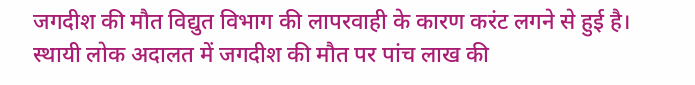जगदीश की मौत विद्युत विभाग की लापरवाही के कारण करंट लगने से हुई है। स्थायी लोक अदालत में जगदीश की मौत पर पांच लाख की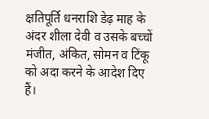क्षतिपूर्ति धनराशि डेढ़ माह के अंदर शीला देवी व उसके बच्चों मंजीत, अंकित, सोमन व टिंकू को अदा करने के आदेश दिए हैं।